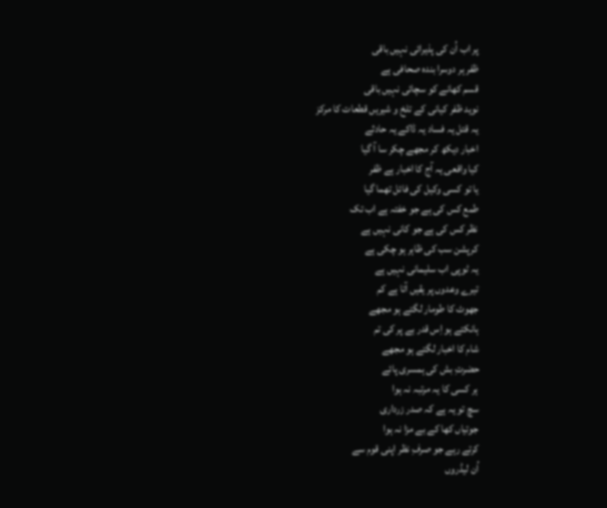پر اب اُن کی پذیرائی نہیں باقی
ظفر ہر دوسرا بندہ صحافی ہے
قسم کھانے کو سچائی نہیں باقی
نوید ظفر کیانی کے تلخ و شیریں قطعات کا مرکز
یہ قتل یہ فساد یہ ڈاکے یہ حادثے
اخبار دیکھ کر مجھے چکر سا آ گیا
کیا واقعی یہ آج کا اخبار ہے ظفر
یا تو کسی وکیل کی فائل تھما گیا
طمع کس کی ہے جو خفتہ ہے اب تک
نظر کس کی ہے جو کانی نہیں ہے
کرپشن سب کی ظاہر ہو چکی ہے
یہ ٹوپی اب سلیمانی نہیں ہے
تیرے وعدوں پر یقیں آتا ہے کم
جھوٹ کا طومار لگتے ہو مجھے
ہانکتے ہو اِس قدر بے پر کی تم
شام کا اخبار لگتے ہو مجھے
حضرتِ بش کی ہمسری پائے
ہر کسی کا یہ مرتبہ نہ ہوا
سچ تو یہ ہے کہ صدر زرداری
جوتیاں کھا کے بے مزا نہ ہوا
کرتے رہے جو صرفِ نظر اپنی قوم سے
اُن لیڈروں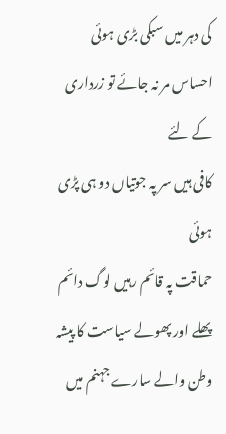کی دہر میں سبکی بڑی ہوئی
احساس مر نہ جائے تو زرداری کے لئے
کافی ہیں سر پہ جوتیاں دو ہی پڑی ہوئی
حماقت پہ قائم رہیں لوگ دائم
پھلے اور پھولے سیاست کا پیشہ
وطن والے سارے جہنم میں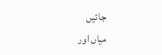جائیں
میاں اور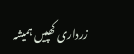زرداری کھپیں ہمیشہ